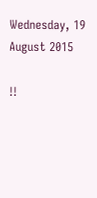Wednesday, 19 August 2015

!!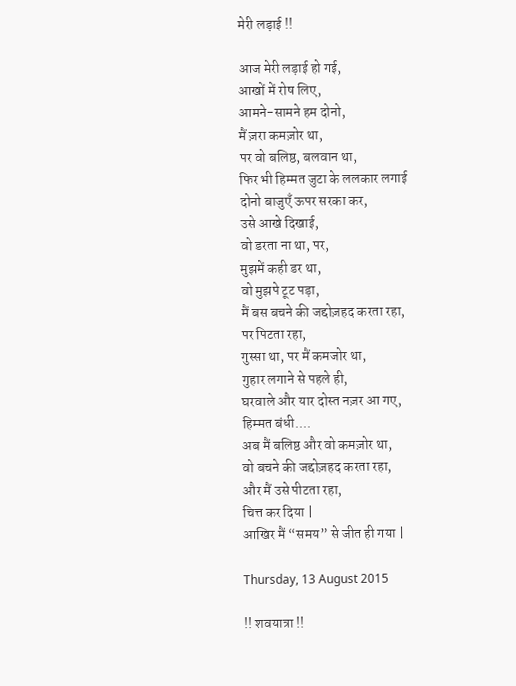मेरी लड़ाई !!

आज मेरी लड़ाई हो गई,
आखों में रोष लिए,
आमने-सामने हम दोनो,
मैं ज़रा कमज़ोर था,
पर वो बलिष्ठ, बलवान था,
फिर भी हिम्मत जुटा के ललकार लगाई
दोनो बाजुएँ ऊपर सरका कर,
उसे आखे दिखाई,
वो डरता ना था, पर,
मुझमें कही डर था,
वो मुझपे टूट पड़ा,
मैं बस बचने की जद्दोज़हद करता रहा,
पर पिटता रहा,
गुस्सा था, पर मैं कमजोर था,
गुहार लगाने से पहले ही,
घरवाले और यार दोस्त नज़र आ गए,
हिम्मत बंधी....
अब मैं बलिष्ठ और वो कमज़ोर था,
वो बचने की जद्दोज़हद करता रहा,
और मैं उसे पीटता रहा,
चित्त कर दिया |
आखिर मैं “समय” से जीत ही गया |

Thursday, 13 August 2015

!! शवयात्रा !!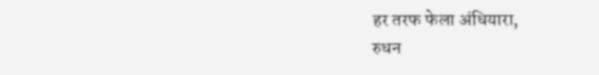हर तरफ फेला अंधियारा,
रुधन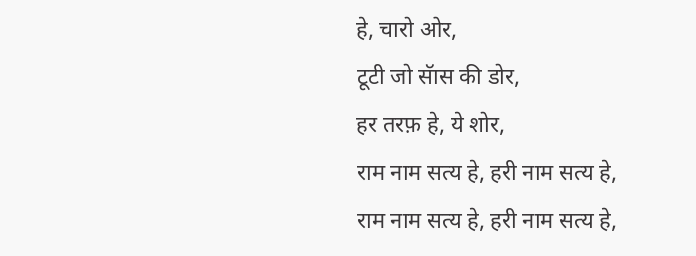हे, चारो ओर,
टूटी जो सॅास की डोर,
हर तरफ़ हे, ये शोर,
राम नाम सत्य हे, हरी नाम सत्य हे,
राम नाम सत्य हे, हरी नाम सत्य हे,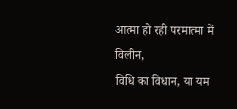आत्मा हो रही परमात्मा में विलीन,
विधि का विधान, या यम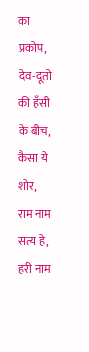का प्रकोप,
देव-दूतो की हँसी के बीच,
कैसा ये शोर,
राम नाम सत्य हे, हरी नाम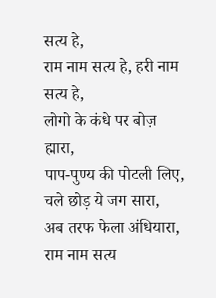सत्य हे,
राम नाम सत्य हे, हरी नाम सत्य हे,
लोगो के कंधे पर बोज़ ह्मारा,
पाप-पुण्य की पोटली लिए,
चले छोड़ ये जग सारा,
अब तरफ फेला अंधियारा,
राम नाम सत्य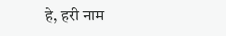हे, हरी नाम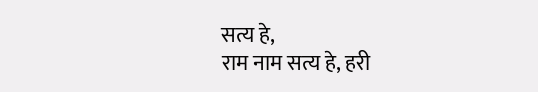सत्य हे,
राम नाम सत्य हे, हरी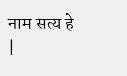नाम सत्य हे |